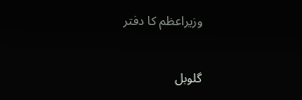وزیراعظم کا دفتر

گلوبل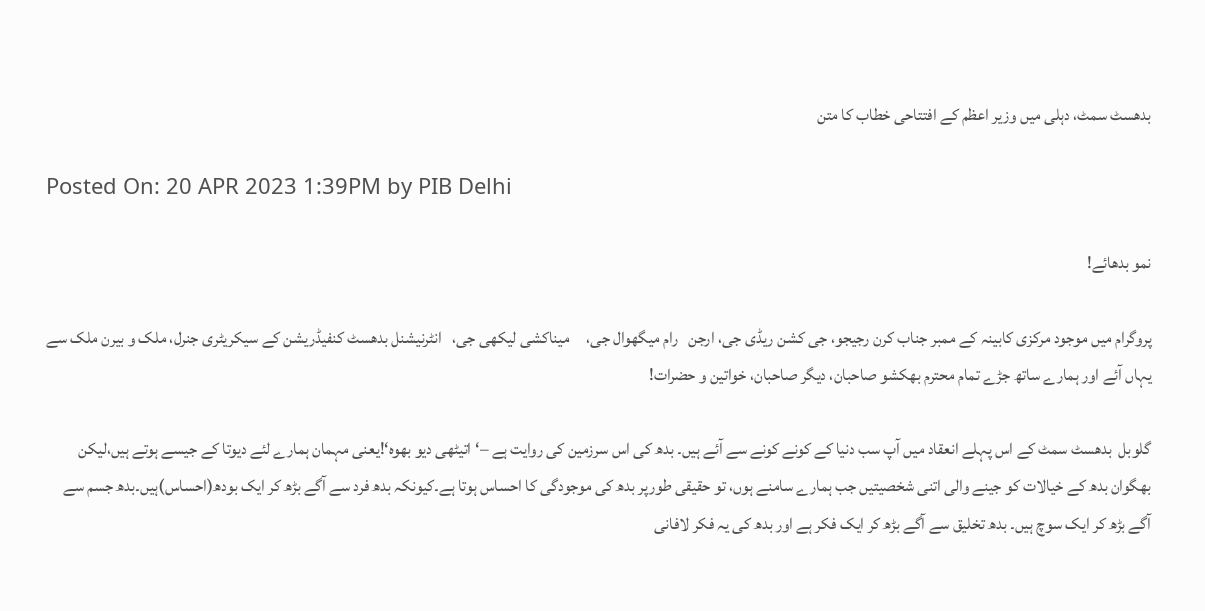بدھسٹ سمٹ، دہلی میں وزیر اعظم کے افتتاحی خطاب کا متن

Posted On: 20 APR 2023 1:39PM by PIB Delhi

نمو بدھائے!

پروگرام میں موجود مرکزی کابینہ کے ممبر جناب کرن رجیجو، جی کشن ریڈی جی، ارجن   رام میگھوال جی،     میناکشی لیکھی جی،   انٹرنیشنل بدھسٹ کنفیڈریشن کے سیکریٹری جنرل، ملک و بیرن ملک سے یہاں آئے اور ہمارے ساتھ جڑے تمام محترم بھکشو صاحبان، دیگر صاحبان، خواتین و حضرات!

گلوبل  بدھسٹ سمٹ کے اس پہلے انعقاد میں آپ سب دنیا کے کونے کونے سے آئے ہیں۔ بدھ کی اس سرزمین کی روایت ہے –‘اتیٹھی دیو بھوہ‘!یعنی مہمان ہمارے لئے دیوتا کے جیسے ہوتے ہیں،لیکن بھگوان بدھ کے خیالات کو جینے والی اتنی شخصیتیں جب ہمارے سامنے ہوں، تو حقیقی طورپر بدھ کی موجودگی کا احساس ہوتا ہے۔کیونکہ بدھ فرد سے آگے بڑھ کر ایک بودھ(احساس)ہیں۔بدھ جسم سے آگے بڑھ کر ایک سوچ ہیں۔ بدھ تخلیق سے آگے بڑھ کر ایک فکر ہے اور بدھ کی یہ فکر لافانی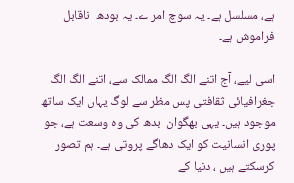ہے، مسلسل ہے۔ یہ سوچ امر ے۔ یہ بودھ  ناقابل فراموش ہے۔

اسی لیے، آج اتنے الگ الگ ممالک سے، اتنے الگ الگ جغرافیائی ثقافتی پس مظر سے لوگ یہاں ایک ساتھ موجود ہیں۔ یہی بھگوان  بدھ کی وہ وسعت ہے، جو پوری انسانیت کو ایک دھاگے پروتی ہے۔ ہم تصور کرسکتے ہیں ، دنیا کے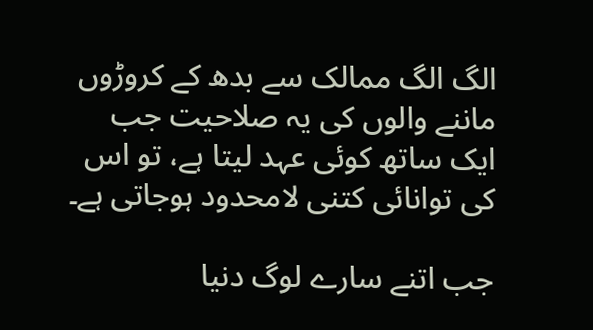الگ الگ ممالک سے بدھ کے کروڑوں ماننے والوں کی یہ صلاحیت جب ایک ساتھ کوئی عہد لیتا ہے، تو اس کی توانائی کتنی لامحدود ہوجاتی ہے۔

جب اتنے سارے لوگ دنیا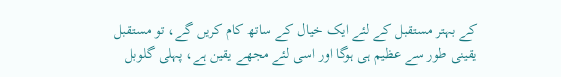کے بہتر مستقبل کے لئے ایک خیال کے ساتھ کام کریں گے، تو مستقبل یقینی طور سے عظیم ہی ہوگا اور اسی لئے مجھے یقین ہے، پہلی گلوبل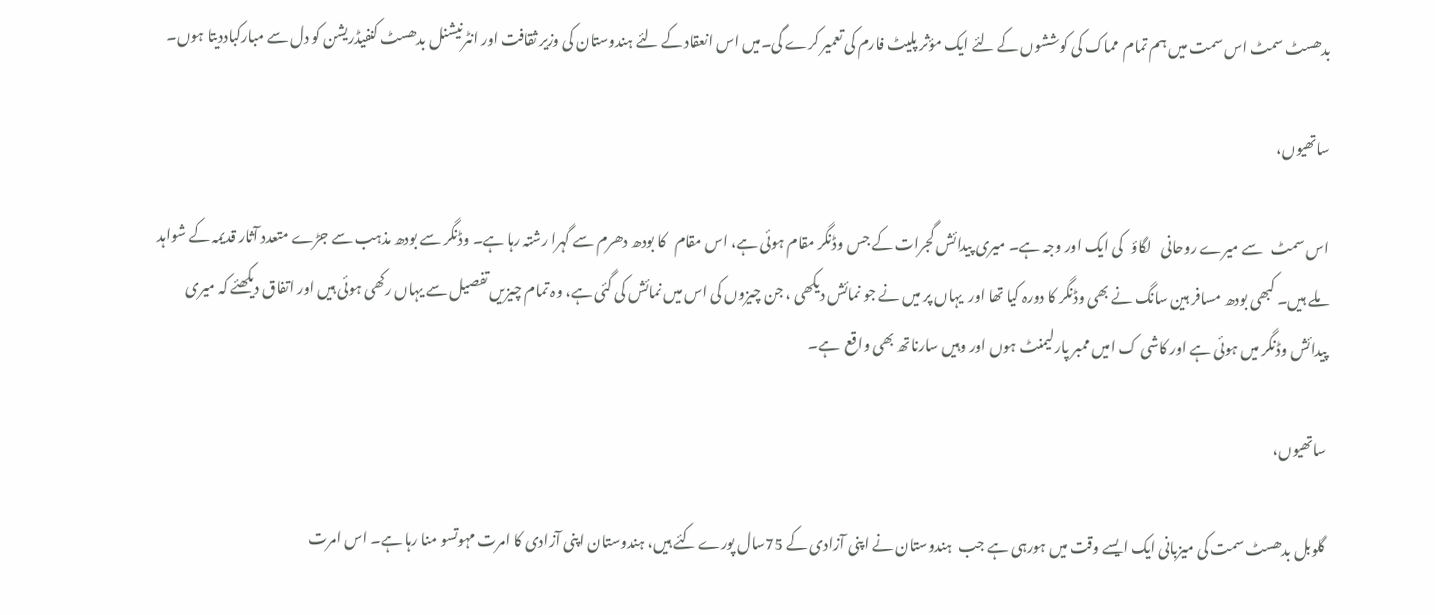بدھسٹ سمٹ اس سمت میں ہم تمام  مماک کی کوششوں کے لئے ایک مؤثر پلیٹ فارم کی تعمیر کرے گی۔میں اس انعقاد کے لئے ہندوستان کی وزیر ثقافت اور انٹرنیشنل بدھسٹ کنفیڈریشن کو دل سے مبارکباددیتا ہوں۔

ساتھیوں،

اس سمٹ   سے میرے روحانی   لگاؤ   کی ایک اور وجہ ہے۔ میری پیدائش گجرات کے جس وڈنگر مقام ہوئی ہے، اس مقام   کا بودھ دھرم سے گہرا رشتہ رہا ہے۔ وڈنگر سے بودھ مذہب سے جڑے متعدد آثار قدیمہ کے شواہد ملے ہیں۔ کبھی بودھ مسافر ہین سانگ نے بھی وڈنگر کا دورہ کیا تھا اور  یہاں پر میں نے جو نمائش دیکھی ، جن چیزوں کی اس میں نمائش کی گئی ہے، وہ تمام چیزیں تفصیل سے یہاں رکھی ہوئی ہیں اور اتفاق دیکھئے کہ میری  پیدائش وڈنگر میں ہوئی ہے اور کاشی ک امیں ممبر پارلیمنٹ ہوں اور وہیں سارناتھ بھی واقع  ہے۔

ساتھیوں،

گلوبل بدھسٹ سمت کی میزبانی ایک ایسے وقت میں ہورہی ہے جب  ہندوستان نے اپنی آزادی کے 75سال پورے کئے ہیں، ہندوستان اپنی آزادی کا امرت مہوتسو منا رہا ہے۔ اس امرت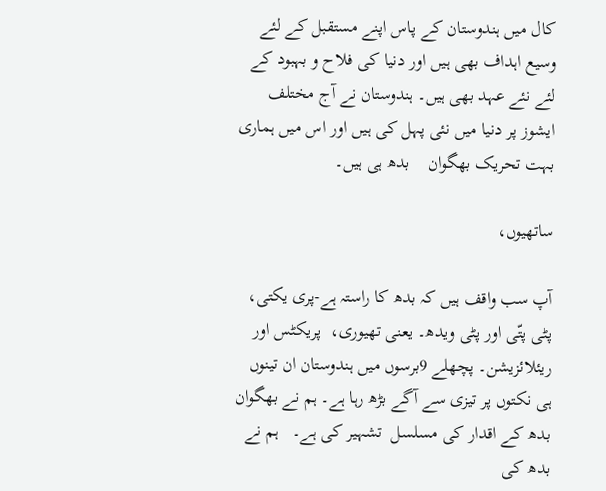کال میں ہندوستان کے پاس اپنے مستقبل کے لئے وسیع اہداف بھی ہیں اور دنیا کی فلاح و بہبود کے لئے نئے عہد بھی ہیں۔ ہندوستان نے آج مختلف ایشوز پر دنیا میں نئی پہل کی ہیں اور اس میں ہماری بہت تحریک بھگوان    بدھ ہی ہیں۔

ساتھیوں،

آپ سب واقف ہیں کہ بدھ کا راستہ ہے-پری یکتی،  پٹی پتّی اور پٹی ویدھ۔ یعنی تھیوری،  پریکٹس اور ریئلائزیشن۔ پچھلے 9برسوں میں ہندوستان ان تینوں ہی نکتوں پر تیزی سے آگے بڑھ رہا ہے۔ ہم نے بھگوان بدھ کے اقدار کی مسلسل  تشہیر کی ہے۔   ہم نے بدھ کی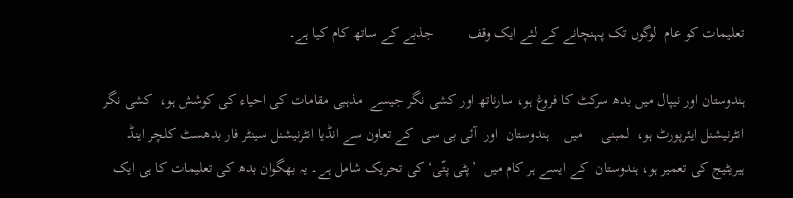تعلیمات کو عام  لوگوں تک پہنچانے کے لئے ایک وقف         جذبے کے ساتھ کام کیا ہے۔

ہندوستان اور نیپال میں بدھ سرکٹ کا فروغ ہو، سارناتھ اور کشی نگر جیسے  مذہبی مقامات کی احیاء کی کوشش ہو،  کشی نگر انٹرنیشنل ایئرپورٹ ہو،  لمبنی     میں    ہندوستان  اور  آئی بی سی  کے تعاون سے انڈیا انٹرنیشنل سینٹر فار بدھسٹ کلچر اینڈ ہیریٹیج کی تعمیر ہو، ہندوستان  کے ایسے ہر کام میں  ’پٹی پتّی‘ کی تحریک شامل ہے۔ یہ بھگوان بدھ کی تعلیمات کا ہی ایک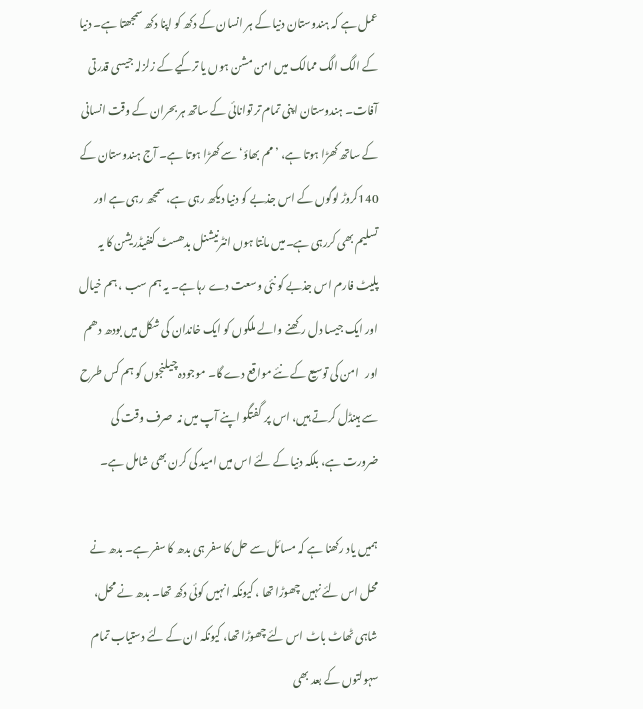عمل ہے کہ ہندوستان دنیا کے ہر انسان کے دکھ کو اپنا دکھ سمجھتا ہے۔ دنیا کے الگ الگ ممالک میں امن مشن ہوں یا ترکیے کے زلزلہ جیسی قدرتی آفات۔ ہندوستان اپنی تمام تر توانائی کے ساتھ ہر بحران کے وقت انسانی کے ساتھ کھڑا ہوتا ہے، ’مم بھاؤ‘ سے کھڑا ہوتا ہے۔ آج ہندوستان کے 140کروڑ لوگوں کے اس جذبے کو دنیا دیکھ رہی ہے، سمجھ رہی ہے اور تسلیم بھی کررہی ہے۔میں مانتا ہوں انٹرنیشنل بدھسٹ کنفیڈریشن کا یہ پلیٹ فارم اس جذبے کو نئی وسعت دے رہا ہے۔ یہ ہم سب ، ہم خیال اور ایک جیسا دل رکھنے والے ملکوں کو ایک خاندان کی شکل میں بودھ دھم اور   امن کی توسیع کے نئے مواقع دے گا۔ موجودہ چیلنجوں کو ہم کس طرح سے ہینڈل کرتے ہیں، اس پر  گفتگو اپنے آپ میں نہ  صرف وقت کی ضرورت ہے، بلکہ دنیا کے لئے اس میں امید کی کرن بھی شامل ہے۔

ہمیں یاد رکھنا ہے کہ مسائل سے حل کا سفر ہی بدھ کا سفر ہے۔ بدھ نے محل اس لئے نہیں چھوڑا تھا ، کیونکہ انہیں کوئی دکھ تھا۔ بدھ نے محل، شاہی ٹھاٹ باٹ اس لئے چھوڑا تھا، کیونکہ ان کے لئے دستیاب تمام سہولتوں کے بعد بھی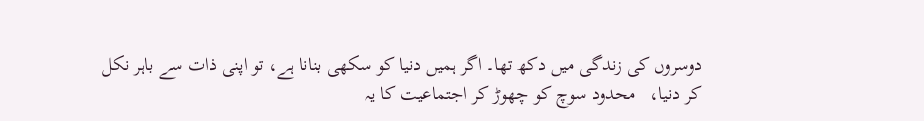دوسروں کی زندگی میں دکھ تھا۔ اگر ہمیں دنیا کو سکھی بنانا ہے، تو اپنی ذات سے باہر نکل کر دنیا،   محدود سوچ کو چھوڑ کر اجتماعیت کا یہ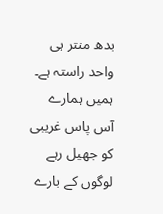بدھ منتر ہی واحد راستہ ہے۔ ہمیں ہمارے آس پاس غریبی کو جھیل رہے لوگوں کے بارے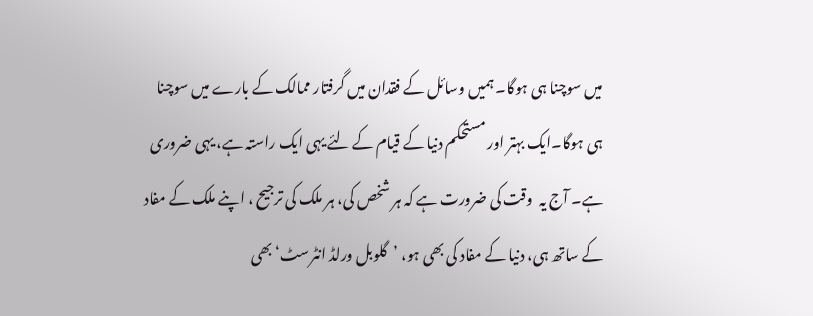میں سوچنا ہی ہوگا۔ ہمیں وسائل کے فقدان میں گرفتار ممالک کے بارے میں سوچنا ہی ہوگا۔ایک بہتر اور مستحکم دنیا کے قیام کے لئے یہی ایک راستہ ہے، یہی ضروری ہے۔ آج یہ  وقت کی ضرورت ہے کہ ہر شخص کی، ہر ملک کی ترجیح ، اپنے ملک کے مفاد کے ساتھ ہی، دنیا کے مفاد کی بھی ہو، ’گلوبل ورلڈ انٹرسٹ‘بھی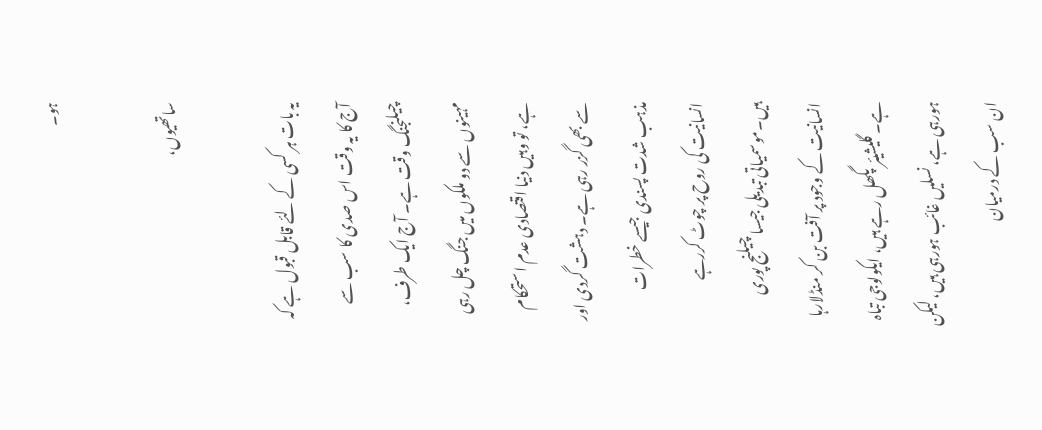ہو۔

ساتھیوں،

یہ بات ہر کسی کے لئے قابل قبول ہے کہ آج کا یہ وقت اس صدی کا سب سے چیلنجنگ وقت ہے۔ آج ایک طرف، مہینوں سے دو ملکوں میں جنگ چل رہی ہے، تو وہیں دنیا اقتصادی عدم استحکام سے بھی گزر رہی ہے۔ دہشت گردی اور مذہب شدت پسندی جیسے خطرات  انسانیت کی روح پر چوٹ کررہے ہیں۔موسمیاتی تبدیلی جیسا چیلنج پوری انسانیت کے وجود پر آفت بن کر منڈلارہا ہے۔ گلیشیئر پگھل رہے ہیں، ایکولوجی تباہ ہورہی ہے، نسلیں غائب ہورہی ہیں، لیکن ان سب کے درمیان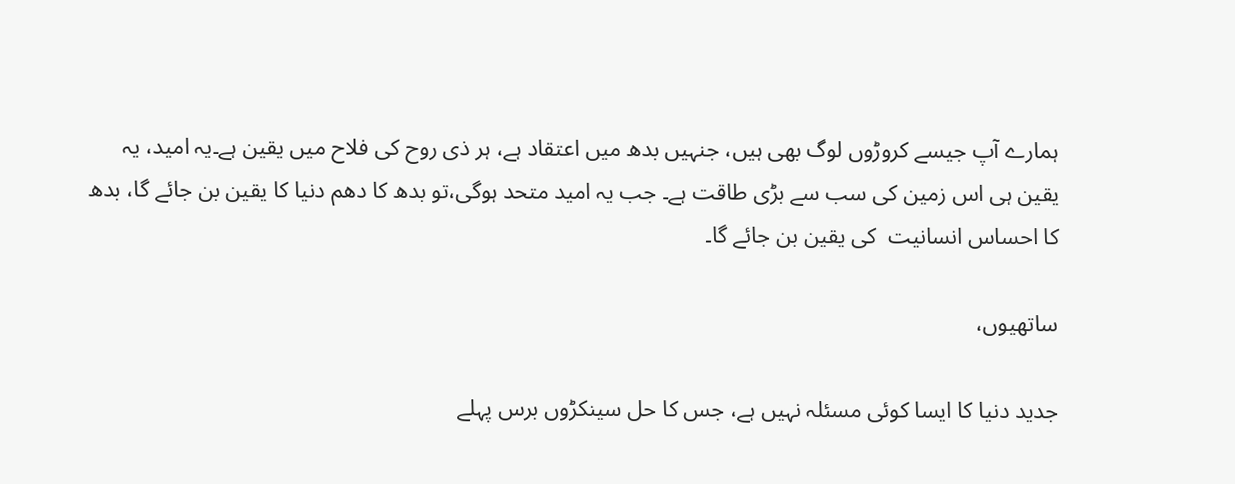ہمارے آپ جیسے کروڑوں لوگ بھی ہیں، جنہیں بدھ میں اعتقاد ہے، ہر ذی روح کی فلاح میں یقین ہے۔یہ امید، یہ یقین ہی اس زمین کی سب سے بڑی طاقت ہے۔ جب یہ امید متحد ہوگی،تو بدھ کا دھم دنیا کا یقین بن جائے گا، بدھ کا احساس انسانیت  کی یقین بن جائے گا۔

ساتھیوں،

جدید دنیا کا ایسا کوئی مسئلہ نہیں ہے، جس کا حل سینکڑوں برس پہلے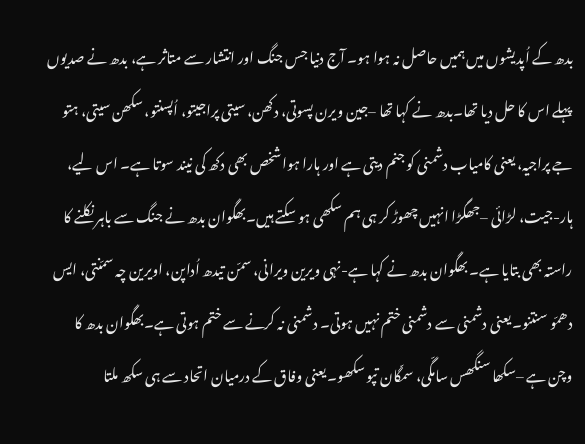بدھ کے اُپدیشوں میں ہمیں حاصل نہ ہوا ہو۔ آج دنیا جس جنگ اور انتشار سے متاثر ہے، بدھ نے صدیوں پہلے اس کا حل دیا تھا۔بدھ نے کہا تھا –جین ویرن پسوتی، دکھن، سیتی پراجیتو، اُپسنتو، سکھن سیتی، ہتو جے پراجیہ، یعنی کامیاب دشمنی کو جنم دیتی ہے اور ہارا ہوا شخص بھی دکھ کی نیند سوتا ہے۔ اس لیے، ہار-جیت، لڑائی –جھگڑا انہیں چھوڑ کر ہی ہم سکھی ہو سکتے ہیں۔بھگوان بدھ نے جنگ سے باہر نکلنے کا راستہ بھی بتایا ہے۔ بھگوان بدھ نے کہا ہے-نہی ویرین ویرانی، سمّن تیدھ اُداپن، اویرین چہ سمّنتی، ایس دھمّو سنتنو۔ یعنی دشمنی سے دشمنی ختم نہیں ہوتی۔ دشمنی نہ کرنے سے ختم ہوتی ہے۔بھگوان بدھ کا وچن ہے –سکھا سنگھس سامگّی، سمگّان تپو سکھو۔ یعنی وفاق کے درمیان اتحاد سے ہی سکھ ملتا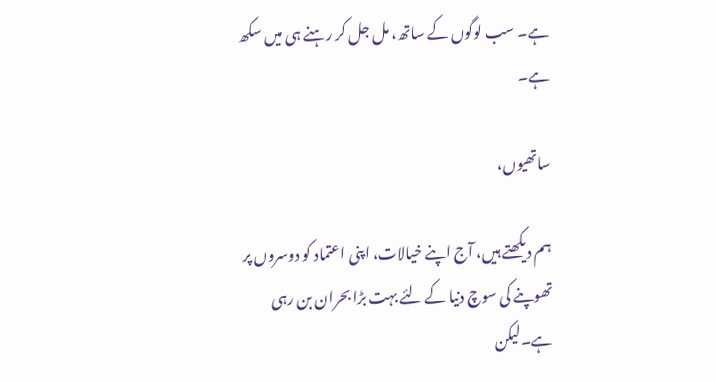ہے۔ سب لوگوں کے ساتھ، مل جل کر رہنے ہی میں سکھ ہے۔

ساتھیوں،

ہم دیکھتے ہیں، آج اپنے خیالات، اپنی اعتماد کو دوسروں پر تھوپنے کی سوچ دنیا کے لئے بہت بڑا بحران بن رہی ہے۔لیکن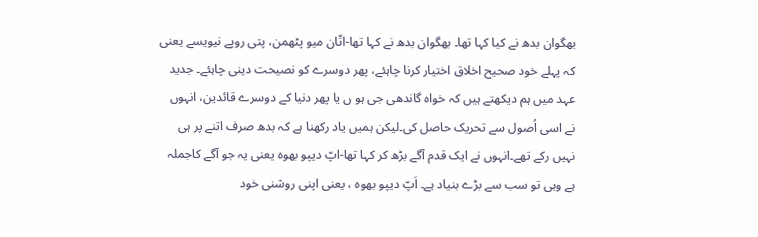بھگوان بدھ نے کیا کہا تھا۔ بھگوان بدھ نے کہا تھا-اتّان میو پٹھمن، پتی روپے نیویسے یعنی کہ پہلے خود صحیح اخلاق اختیار کرنا چاہئے، پھر دوسرے کو نصیحت دینی چاہئے۔ جدید عہد میں ہم دیکھتے ہیں کہ خواہ گاندھی جی ہو ں یا پھر دنیا کے دوسرے قائدین، انہوں نے اسی اُصول سے تحریک حاصل کی۔لیکن ہمیں یاد رکھنا ہے کہ بدھ صرف اتنے پر ہی نہیں رکے تھے۔انہوں نے ایک قدم آگے بڑھ کر کہا تھا-اپّ دیپو بھوہ یعنی یہ جو آگے کاجملہ ہے وہی تو سب سے بڑے بنیاد ہے۔ اَپّ دیپو بھوہ ، یعنی اپنی روشنی خود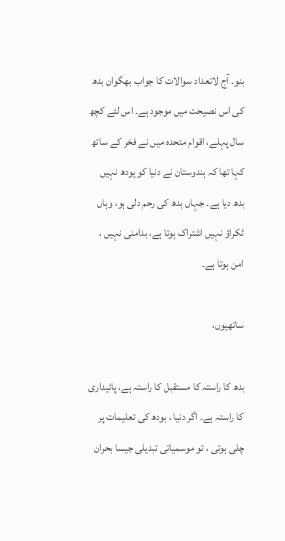بنو۔ آج لاتعداد سوالات کا جواب بھگوان بدھ کی اس نصیحت میں موجود ہے۔ اس لئے کچھ سال پہلے، اقوام متحدہ میں نے فخر کے ساتھ کہا تھا کہ ہندوستان نے دنیا کو یودھ نہیں بدھ دیا ہے۔ جہاں بدھ کی رحم دلی ہو، وہاں ٹکراؤ نہیں اشتراک ہوتا ہے، بدامنی نہیں ، امن ہوتا ہے۔

ساتھیوں،

بدھ کا راستہ کا مستقبل کا راستہ ہے، پائیداری کا راستہ ہے۔ اگر دنیا ، بودھ کی تعلیمات پر چلی ہوتی ، تو موسمیاتی تبدیلی جیسا بحران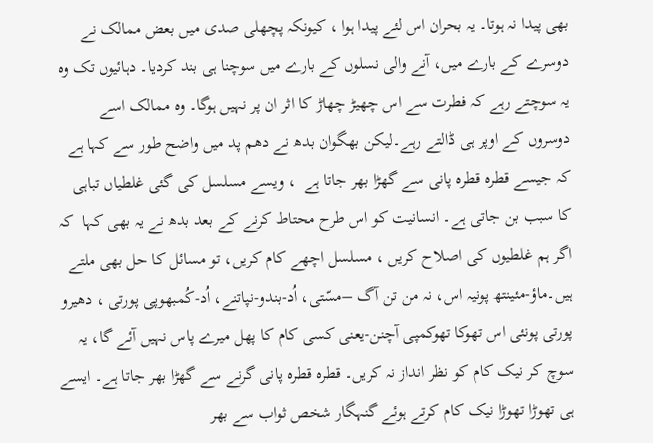بھی پیدا نہ ہوتا۔ یہ بحران اس لئے پیدا ہوا ، کیونکہ پچھلی صدی میں بعض ممالک نے دوسرے کے بارے میں، آنے والی نسلوں کے بارے میں سوچنا ہی بند کردیا۔ دہائیوں تک وہ یہ سوچتے رہے کہ فطرت سے اس چھیڑ چھاڑ کا اثر ان پر نہیں ہوگا۔ وہ ممالک اسے دوسروں کے اوپر ہی ڈالتے رہے۔لیکن بھگوان بدھ نے دھم پد میں واضح طور سے کہا ہے کہ جیسے قطرہ قطرہ پانی سے گھڑا بھر جاتا ہے  ، ویسے مسلسل کی گئی غلطیاں تباہی کا سبب بن جاتی ہے۔ انسانیت کو اس طرح محتاط کرنے کے بعد بدھ نے یہ بھی کہا  کہ اگر ہم غلطیوں کی اصلاح کریں ، مسلسل اچھے کام کریں، تو مسائل کا حل بھی ملتے ہیں۔ماؤ-مئینتھ پونیہ اس، نہ من تن آگ –مسّتی، اُد-بندو-نپاتنے، اُد-کُمبھوپی پورتی ، دھیرو پورتی پونئی اس تھوکا تھوکمپی آچنن-یعنی کسی کام کا پھل میرے پاس نہیں آئے گا، یہ سوچ کر نیک کام کو نظر انداز نہ کریں۔ قطرہ قطرہ پانی گرنے سے گھڑا بھر جاتا ہے۔ ایسے ہی تھوڑا تھوڑا نیک کام کرتے ہوئے گنہگار شخص ثواب سے بھر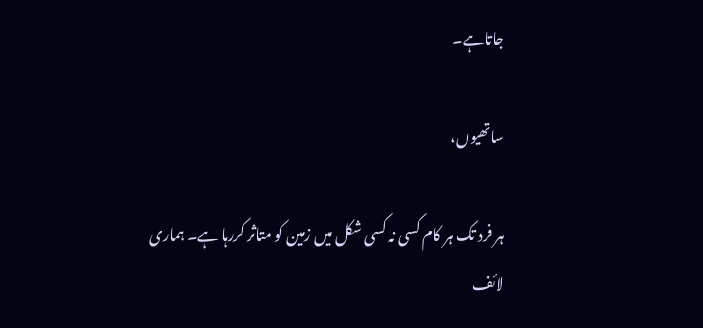جاتاہے۔

ساتھیوں،

ہر فرد تک ہر کام کسی نہ کسی شکل میں زمین کو متاثر کررہا ہے۔ ہماری لائف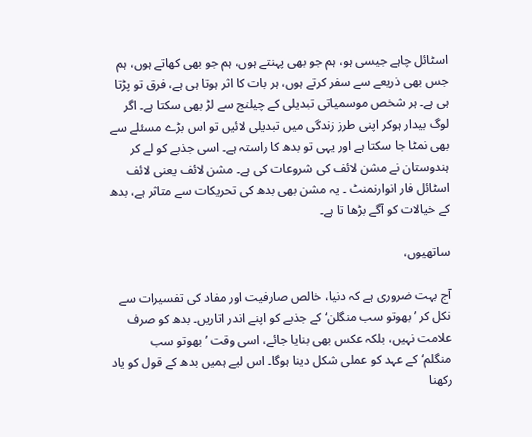اسٹائل چاہے جیسی ہو، ہم جو بھی پہنتے ہوں، ہم جو بھی کھاتے ہوں، ہم جس بھی ذریعے سے سفر کرتے ہوں، ہر بات کا اثر ہوتا ہی ہے، فرق تو پڑتا ہی ہے۔ ہر شخص موسمیاتی تبدیلی کے چیلنج سے لڑ بھی سکتا ہے۔ اگر لوگ بیدار ہوکر اپنی طرز زندگی میں تبدیلی لائیں تو اس بڑے مسئلے سے بھی نمٹا جا سکتا ہے اور یہی تو بدھ کا راستہ ہے۔ اسی جذبے کو لے کر ہندوستان نے مشن لائف کی شروعات کی ہے۔ مشن لائف یعنی لائف اسٹائل فار انوارنمنٹ ۔ یہ مشن بھی بدھ کی تحریکات سے متاثر ہے، بدھ کے خیالات کو آگے بڑھا تا ہے۔

ساتھیوں،

آج بہت ضروری ہے کہ دنیا، خالص صارفیت اور مفاد کی تفسیرات سے نکل کر ’بھوتو سب منگلن‘ کے جذبے کو اپنے اندر اتاریں۔ بدھ کو صرف علامت نہیں، بلکہ عکس بھی بنایا جائے، اسی وقت ’بھوتو سب منگلم‘کے عہد کو عملی شکل دینا ہوگا۔ اس لیے ہمیں بدھ کے قول کو یاد رکھنا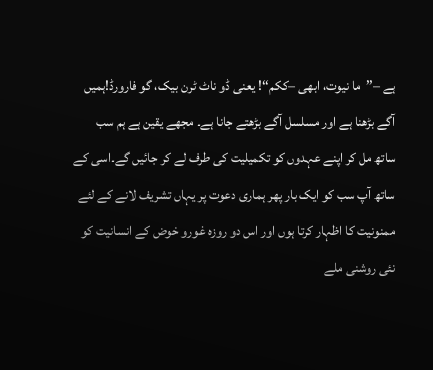ہے –’’ما نیوت، ابھی –ککم‘‘! یعنی ڈو ناٹ ٹرن بیک، گو فارورڈ!ہمیں آگے بڑھنا ہے اور مسلسل آگے بڑھتے جانا ہے۔ مجھے یقین ہے ہم سب ساتھ مل کر اپنے عہدوں کو تکمیلیت کی طرف لے کر جائیں گے۔اسی کے ساتھ آپ سب کو ایک بار پھر ہماری دعوت پر یہاں تشریف لانے کے لئے ممنونیت کا اظہار کرتا ہوں اور اس دو روزہ غورو خوض کے انسانیت کو نئی روشنی ملے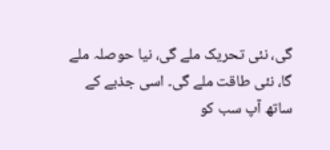گی، نئی تحریک ملے گی، نیا حوصلہ ملے گا، نئی طاقت ملے گی۔ اسی جذبے کے ساتھ آپ سب کو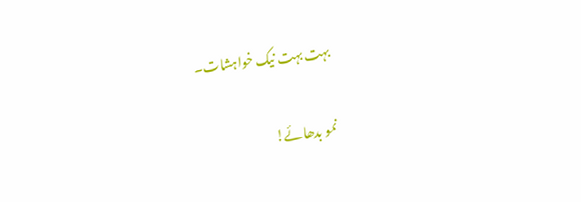بہت بہت نیک خواہشات۔

نمو بدھائے!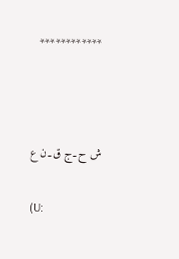************



ش ح۔ج ق۔ن ع

(U: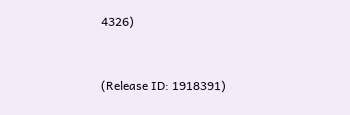4326)



(Release ID: 1918391)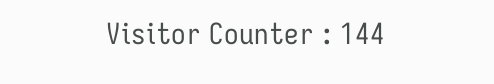Visitor Counter : 144